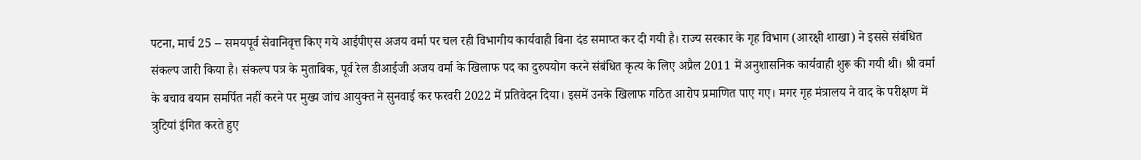पटना, मार्च 25 -- समयपूर्व सेवानिवृत्त किए गये आईपीएस अजय वर्मा पर चल रही विभागीय कार्यवाही बिना दंड समाप्त कर दी गयी है। राज्य सरकार के गृह विभाग (आरक्षी शाखा) ने इससे संबंधित संकल्प जारी किया है। संकल्प पत्र के मुताबिक, पूर्व रेल डीआईजी अजय वर्मा के खिलाफ पद का दुरुपयोग करने संबंधित कृत्य के लिए अप्रैल 2011 में अनुशासनिक कार्यवाही शुरू की गयी थी। श्री वर्मा के बचाव बयान समर्पित नहीं करने पर मुख्य जांच आयुक्त ने सुनवाई कर फरवरी 2022 में प्रतिवेदन दिया। इसमें उनके खिलाफ गठित आरोप प्रमाणित पाए गए। मगर गृह मंत्रालय ने वाद के परीक्षण में त्रुटियां इंगित करते हुए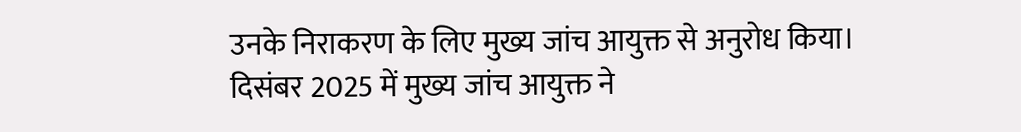उनके निराकरण के लिए मुख्य जांच आयुक्त से अनुरोध किया। दिसंबर 2025 में मुख्य जांच आयुक्त ने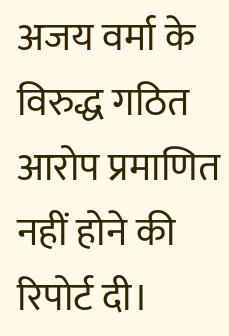अजय वर्मा के विरुद्ध गठित आरोप प्रमाणित नहीं होने की रिपोर्ट दी।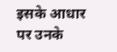इसके आधार पर उनके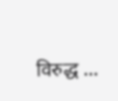विरुद्ध ...